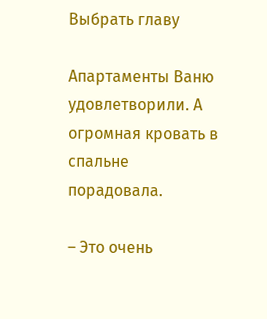Выбрать главу

Апартаменты Ваню удовлетворили. А огромная кровать в спальне порадовала.

– Это очень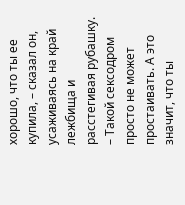хорошо, что ты ее купила, – сказал он, усаживаясь на край лежбища и расстегивая рубашку. – Такой сексодром просто не может простаивать. А это значит, что ты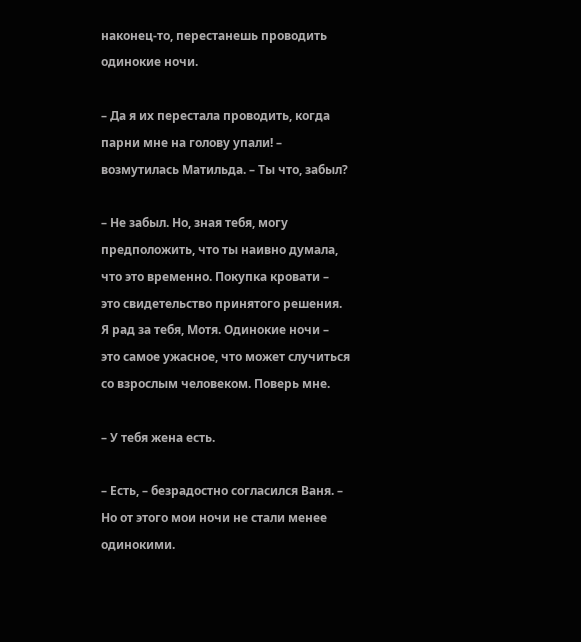наконец-то, перестанешь проводить одинокие ночи.

– Да я их перестала проводить, когда парни мне на голову упали! – возмутилась Матильда. – Ты что, забыл?

– Не забыл. Но, зная тебя, могу предположить, что ты наивно думала, что это временно. Покупка кровати – это свидетельство принятого решения. Я рад за тебя, Мотя. Одинокие ночи – это самое ужасное, что может случиться со взрослым человеком. Поверь мне.

– У тебя жена есть.

– Есть, – безрадостно согласился Ваня. – Но от этого мои ночи не стали менее одинокими.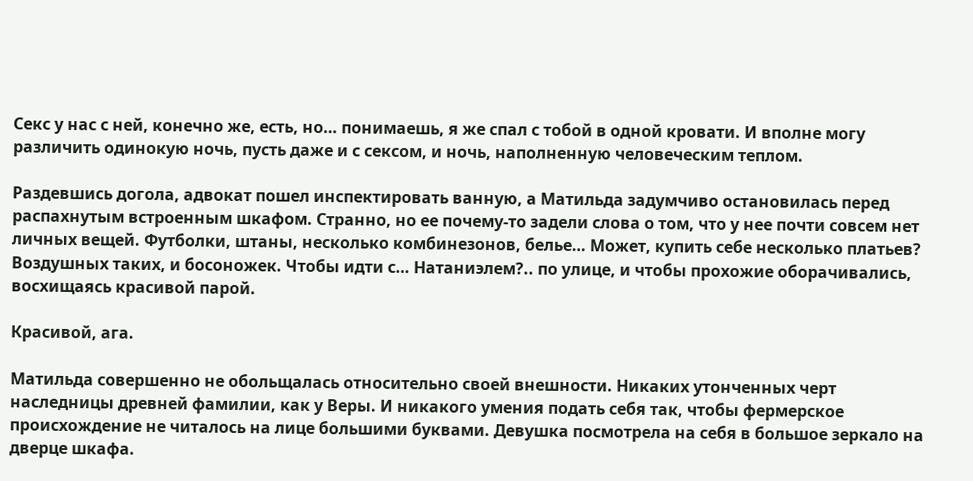Секс у нас с ней, конечно же, есть, но… понимаешь, я же спал с тобой в одной кровати. И вполне могу различить одинокую ночь, пусть даже и с сексом, и ночь, наполненную человеческим теплом.

Раздевшись догола, адвокат пошел инспектировать ванную, а Матильда задумчиво остановилась перед распахнутым встроенным шкафом. Странно, но ее почему-то задели слова о том, что у нее почти совсем нет личных вещей. Футболки, штаны, несколько комбинезонов, белье… Может, купить себе несколько платьев? Воздушных таких, и босоножек. Чтобы идти с… Натаниэлем?.. по улице, и чтобы прохожие оборачивались, восхищаясь красивой парой.

Красивой, ага.

Матильда совершенно не обольщалась относительно своей внешности. Никаких утонченных черт наследницы древней фамилии, как у Веры. И никакого умения подать себя так, чтобы фермерское происхождение не читалось на лице большими буквами. Девушка посмотрела на себя в большое зеркало на дверце шкафа.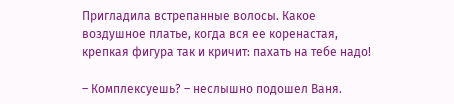Пригладила встрепанные волосы. Какое воздушное платье, когда вся ее коренастая, крепкая фигура так и кричит: пахать на тебе надо!

– Комплексуешь? – неслышно подошел Ваня.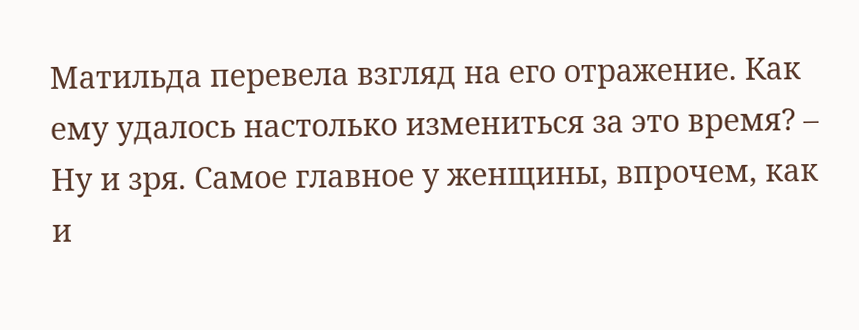Матильда перевела взгляд на его отражение. Как ему удалось настолько измениться за это время? – Ну и зря. Самое главное у женщины, впрочем, как и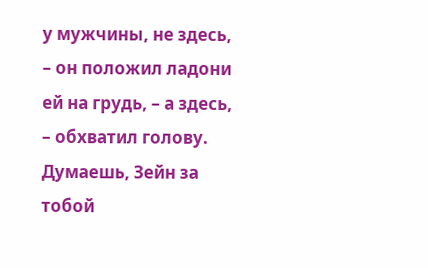у мужчины, не здесь, – он положил ладони ей на грудь, – а здесь, – обхватил голову. Думаешь, Зейн за тобой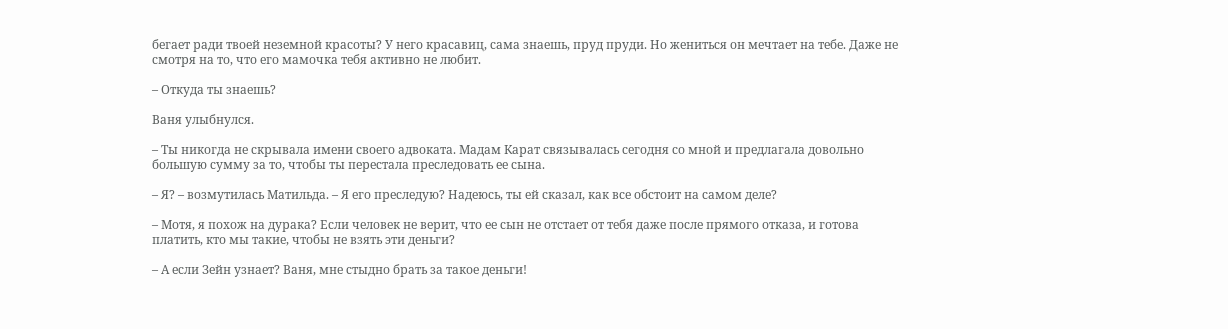бегает ради твоей неземной красоты? У него красавиц, сама знаешь, пруд пруди. Но жениться он мечтает на тебе. Даже не смотря на то, что его мамочка тебя активно не любит.

– Откуда ты знаешь?

Ваня улыбнулся.

– Ты никогда не скрывала имени своего адвоката. Мадам Карат связывалась сегодня со мной и предлагала довольно большую сумму за то, чтобы ты перестала преследовать ее сына.

– Я? – возмутилась Матильда. – Я его преследую? Надеюсь, ты ей сказал, как все обстоит на самом деле?

– Мотя, я похож на дурака? Если человек не верит, что ее сын не отстает от тебя даже после прямого отказа, и готова платить, кто мы такие, чтобы не взять эти деньги?

– А если Зейн узнает? Ваня, мне стыдно брать за такое деньги!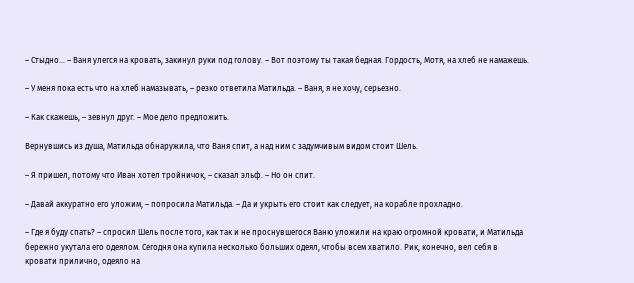– Стыдно… – Ваня улегся на кровать, закинул руки под голову. – Вот поэтому ты такая бедная. Гордость, Мотя, на хлеб не намажешь.

– У меня пока есть что на хлеб намазывать, – резко ответила Матильда. – Ваня, я не хочу, серьезно.

– Как скажешь, – зевнул друг. – Мое дело предложить.

Вернувшись из душа, Матильда обнаружила, что Ваня спит, а над ним с задумчивым видом стоит Шель.

– Я пришел, потому что Иван хотел тройничок, – сказал эльф. – Но он спит.

– Давай аккуратно его уложим, – попросила Матильда. – Да и укрыть его стоит как следует, на корабле прохладно.

– Где я буду спать? – спросил Шель после того, как так и не проснувшегося Ваню уложили на краю огромной кровати, и Матильда бережно укутала его одеялом. Сегодня она купила несколько больших одеял, чтобы всем хватило. Рик, конечно, вел себя в кровати прилично, одеяло на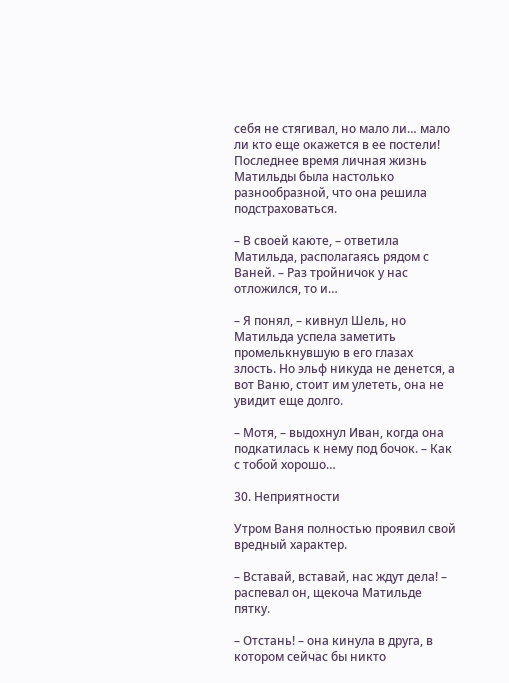себя не стягивал, но мало ли… мало ли кто еще окажется в ее постели! Последнее время личная жизнь Матильды была настолько разнообразной, что она решила подстраховаться.

– В своей каюте, – ответила Матильда, располагаясь рядом с Ваней. – Раз тройничок у нас отложился, то и…

– Я понял, – кивнул Шель, но Матильда успела заметить промелькнувшую в его глазах злость. Но эльф никуда не денется, а вот Ваню, стоит им улететь, она не увидит еще долго.

– Мотя, – выдохнул Иван, когда она подкатилась к нему под бочок. – Как с тобой хорошо…

30. Неприятности

Утром Ваня полностью проявил свой вредный характер.

– Вставай, вставай, нас ждут дела! – распевал он, щекоча Матильде пятку.

– Отстань! – она кинула в друга, в котором сейчас бы никто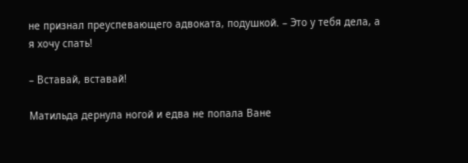не признал преуспевающего адвоката, подушкой. – Это у тебя дела, а я хочу спать!

– Вставай, вставай!

Матильда дернула ногой и едва не попала Ване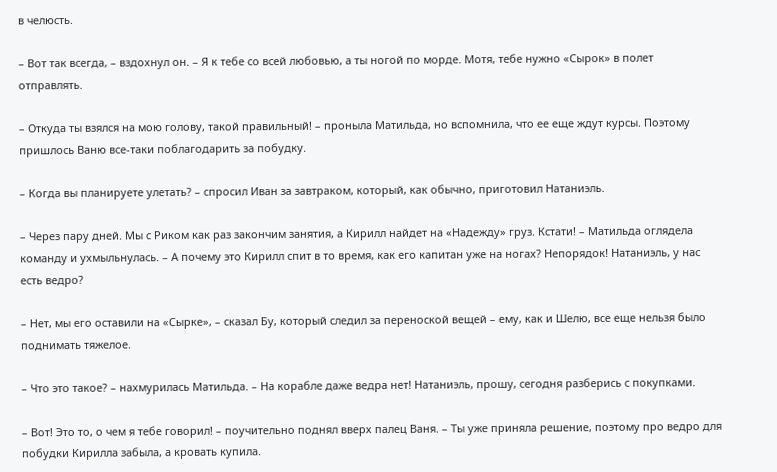в челюсть.

– Вот так всегда, – вздохнул он. – Я к тебе со всей любовью, а ты ногой по морде. Мотя, тебе нужно «Сырок» в полет отправлять.

– Откуда ты взялся на мою голову, такой правильный! – проныла Матильда, но вспомнила, что ее еще ждут курсы. Поэтому пришлось Ваню все-таки поблагодарить за побудку.

– Когда вы планируете улетать? – спросил Иван за завтраком, который, как обычно, приготовил Натаниэль.

– Через пару дней. Мы с Риком как раз закончим занятия, а Кирилл найдет на «Надежду» груз. Кстати! – Матильда оглядела команду и ухмыльнулась. – А почему это Кирилл спит в то время, как его капитан уже на ногах? Непорядок! Натаниэль, у нас есть ведро?

– Нет, мы его оставили на «Сырке», – сказал Бу, который следил за переноской вещей – ему, как и Шелю, все еще нельзя было поднимать тяжелое.

– Что это такое? – нахмурилась Матильда. – На корабле даже ведра нет! Натаниэль, прошу, сегодня разберись с покупками.

– Вот! Это то, о чем я тебе говорил! – поучительно поднял вверх палец Ваня. – Ты уже приняла решение, поэтому про ведро для побудки Кирилла забыла, а кровать купила.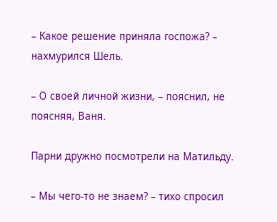– Какое решение приняла госпожа? – нахмурился Шель.

– О своей личной жизни, – пояснил, не поясняя, Ваня.

Парни дружно посмотрели на Матильду.

– Мы чего-то не знаем? – тихо спросил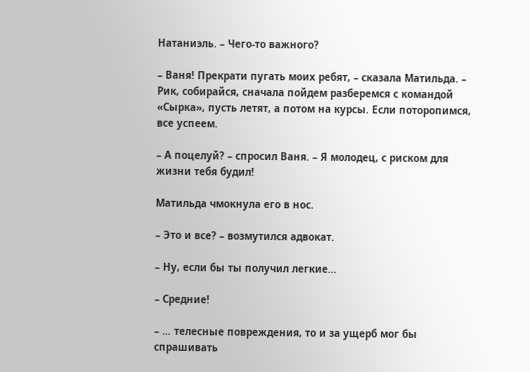Натаниэль. – Чего-то важного?

– Ваня! Прекрати пугать моих ребят, – сказала Матильда. – Рик, собирайся, сначала пойдем разберемся с командой «Сырка», пусть летят, а потом на курсы. Если поторопимся, все успеем.

– А поцелуй? – спросил Ваня. – Я молодец, с риском для жизни тебя будил!

Матильда чмокнула его в нос.

– Это и все? – возмутился адвокат.

– Ну, если бы ты получил легкие…

– Средние!

– … телесные повреждения, то и за ущерб мог бы спрашивать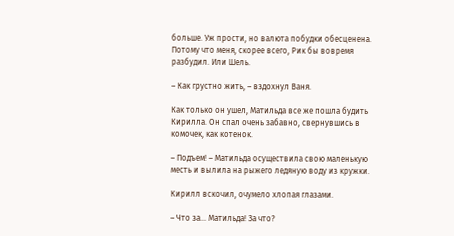больше. Уж прости, но валюта побудки обесценена. Потому что меня, скорее всего, Рик бы вовремя разбудил. Или Шель.

– Как грустно жить, – вздохнул Ваня.

Как только он ушел, Матильда все же пошла будить Кирилла. Он спал очень забавно, свернувшись в комочек, как котенок.

– Подъем! – Матильда осуществила свою маленькую месть и вылила на рыжего ледяную воду из кружки.

Кирилл вскочил, очумело хлопая глазами.

– Что за… Матильда! За что?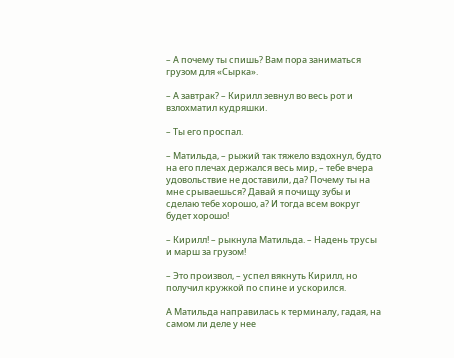– А почему ты спишь? Вам пора заниматься грузом для «Сырка».

– А завтрак? – Кирилл зевнул во весь рот и взлохматил кудряшки.

– Ты его проспал.

– Матильда, – рыжий так тяжело вздохнул, будто на его плечах держался весь мир, – тебе вчера удовольствие не доставили, да? Почему ты на мне срываешься? Давай я почищу зубы и сделаю тебе хорошо, а? И тогда всем вокруг будет хорошо!

– Кирилл! – рыкнула Матильда. – Надень трусы и марш за грузом!

– Это произвол, – успел вякнуть Кирилл, но получил кружкой по спине и ускорился.

А Матильда направилась к терминалу, гадая, на самом ли деле у нее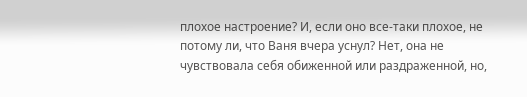плохое настроение? И, если оно все-таки плохое, не потому ли, что Ваня вчера уснул? Нет, она не чувствовала себя обиженной или раздраженной, но,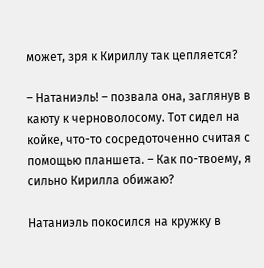может, зря к Кириллу так цепляется?

– Натаниэль! – позвала она, заглянув в каюту к черноволосому. Тот сидел на койке, что-то сосредоточенно считая с помощью планшета. – Как по-твоему, я сильно Кирилла обижаю?

Натаниэль покосился на кружку в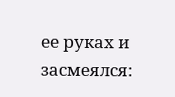ее руках и засмеялся: